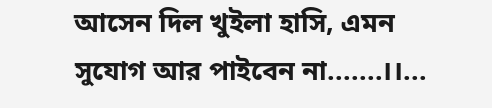আসেন দিল খুইলা হাসি, এমন সুযোগ আর পাইবেন না.......।।...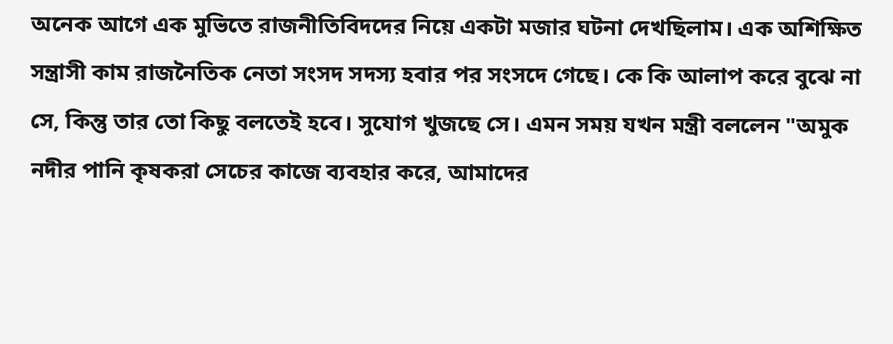অনেক আগে এক মুভিতে রাজনীতিবিদদের নিয়ে একটা মজার ঘটনা দেখছিলাম। এক অশিক্ষিত সন্ত্রাসী কাম রাজনৈতিক নেতা সংসদ সদস্য হবার পর সংসদে গেছে। কে কি আলাপ করে বুঝে না সে, কিন্তু তার তো কিছু বলতেই হবে। সুযোগ খুজছে সে। এমন সময় যখন মন্ত্রী বললেন "অমুক নদীর পানি কৃষকরা সেচের কাজে ব্যবহার করে, আমাদের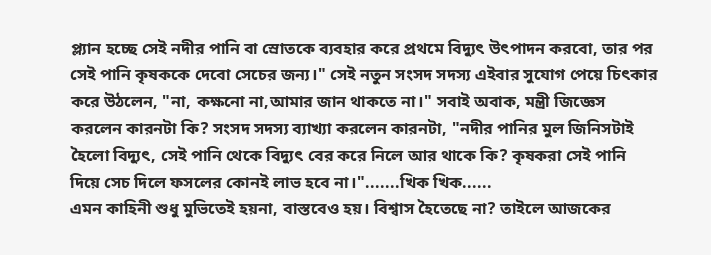প্ল্যান হচ্ছে সেই নদীর পানি বা স্রোতকে ব্যবহার করে প্রথমে বিদ্যুৎ উৎপাদন করবো, তার পর সেই পানি কৃষককে দেবো সেচের জন্য।" সেই নতুন সংসদ সদস্য এইবার সুযোগ পেয়ে চিৎকার করে উঠলেন, "না, কক্ষনো না,আমার জান থাকতে না।" সবাই অবাক, মন্ত্রী জিজ্ঞেস করলেন কারনটা কি? সংসদ সদস্য ব্যাখ্যা করলেন কারনটা, "নদীর পানির মুল জিনিসটাই হৈলো বিদ্যুৎ, সেই পানি থেকে বিদ্যুৎ বের করে নিলে আর থাকে কি? কৃষকরা সেই পানি দিয়ে সেচ দিলে ফসলের কোনই লাভ হবে না।".......খিক খিক......
এমন কাহিনী শুধু মুভিতেই হয়না, বাস্তবেও হয়। বিশ্বাস হৈতেছে না? তাইলে আজকের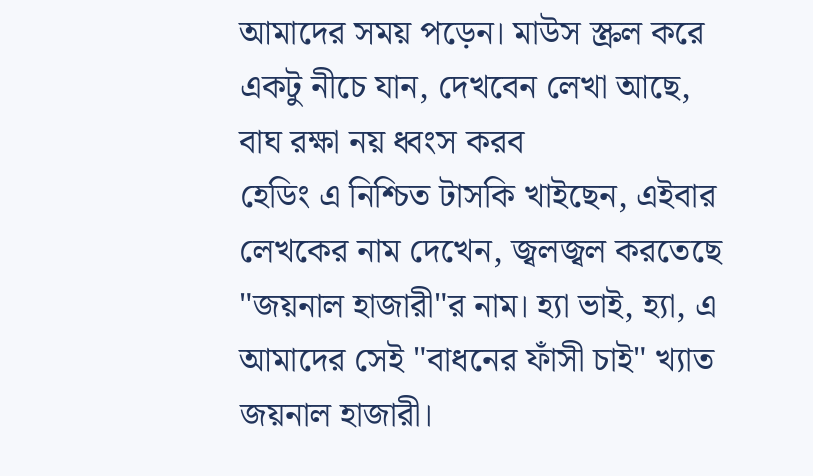আমাদের সময় পড়েন। মাউস স্ক্রল করে একটু নীচে যান, দেখবেন লেখা আছে,
বাঘ রক্ষা নয় ধ্বংস করব
হেডিং এ নিশ্চিত টাসকি খাইছেন, এইবার লেখকের নাম দেখেন, জ্বলজ্বল করতেছে "জয়নাল হাজারী"র নাম। হ্যা ভাই, হ্যা, এ আমাদের সেই "বাধনের ফাঁসী চাই" খ্যাত জয়নাল হাজারী।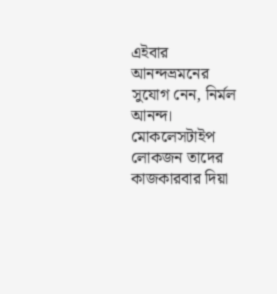এইবার আনন্দভ্রমনের সুযোগ নেন, নির্মল আনন্দ। মোকলেসটাইপ লোকজন তাদের কাজকারবার দিয়া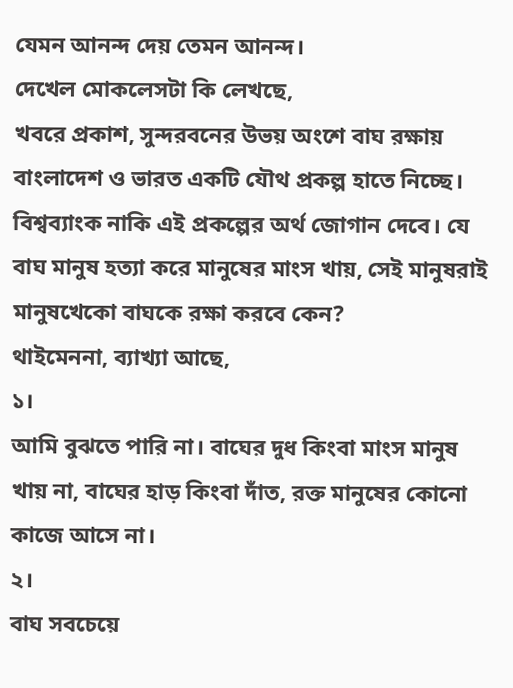যেমন আনন্দ দেয় তেমন আনন্দ।
দেখেল মোকলেসটা কি লেখছে,
খবরে প্রকাশ, সুন্দরবনের উভয় অংশে বাঘ রক্ষায় বাংলাদেশ ও ভারত একটি যৌথ প্রকল্প হাতে নিচ্ছে। বিশ্বব্যাংক নাকি এই প্রকল্পের অর্থ জোগান দেবে। যে বাঘ মানুষ হত্যা করে মানুষের মাংস খায়, সেই মানুষরাই মানুষখেকো বাঘকে রক্ষা করবে কেন?
থাইমেননা, ব্যাখ্যা আছে,
১।
আমি বুঝতে পারি না। বাঘের দুধ কিংবা মাংস মানুষ খায় না, বাঘের হাড় কিংবা দাঁত, রক্ত মানুষের কোনো কাজে আসে না।
২।
বাঘ সবচেয়ে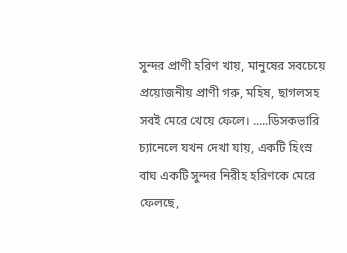সুন্দর প্রাণী হরিণ খায়, মানুষের সবচেয়ে প্রয়োজনীয় প্রাণী গরু, মহিষ, ছাগলসহ সবই মেরে খেয়ে ফেলে। .....ডিসকভারি চ্যানেলে যখন দেখা যায়, একটি হিংস্র বাঘ একটি সুন্দর নিরীহ হরিণকে মেরে ফেলছে,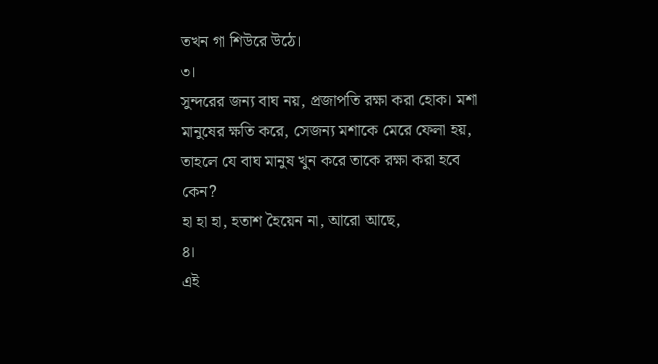তখন গা শিউরে উঠে।
৩।
সুন্দরের জন্য বাঘ নয়, প্রজাপতি রক্ষা করা হোক। মশা মানুষের ক্ষতি করে, সেজন্য মশাকে মেরে ফেলা হয়, তাহলে যে বাঘ মানুষ খুন করে তাকে রক্ষা করা হবে কেন?
হা হা হা, হতাশ হৈয়েন না, আরো আছে,
৪।
এই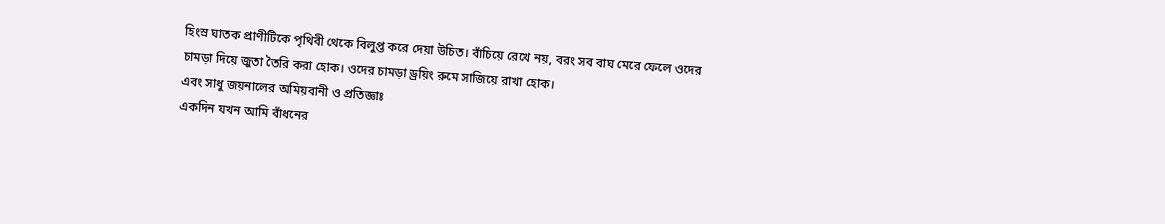হিংস্র ঘাতক প্রাণীটিকে পৃথিবী থেকে বিলুপ্ত করে দেয়া উচিত। বাঁচিয়ে রেখে নয়, বরং সব বাঘ মেরে ফেলে ওদের চামড়া দিয়ে জুতা তৈরি করা হোক। ওদের চামড়া ড্রয়িং রুমে সাজিয়ে রাখা হোক।
এবং সাধু জয়নালের অমিয়বানী ও প্রতিজ্ঞাঃ
একদিন যখন আমি বাঁধনের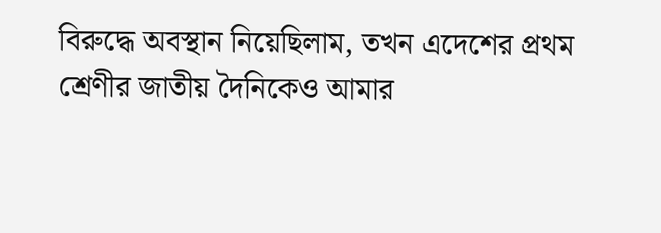বিরুদ্ধে অবস্থান নিয়েছিলাম, তখন এদেশের প্রথম শ্রেণীর জাতীয় দৈনিকেও আমার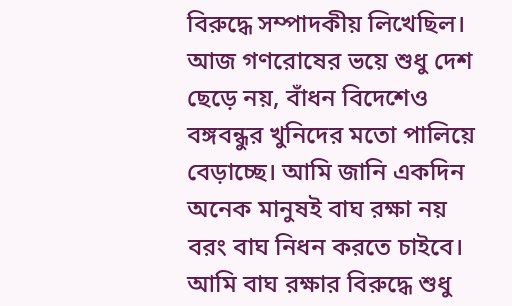বিরুদ্ধে সম্পাদকীয় লিখেছিল। আজ গণরোষের ভয়ে শুধু দেশ ছেড়ে নয়, বাঁধন বিদেশেও বঙ্গবন্ধুর খুনিদের মতো পালিয়ে বেড়াচ্ছে। আমি জানি একদিন অনেক মানুষই বাঘ রক্ষা নয় বরং বাঘ নিধন করতে চাইবে। আমি বাঘ রক্ষার বিরুদ্ধে শুধু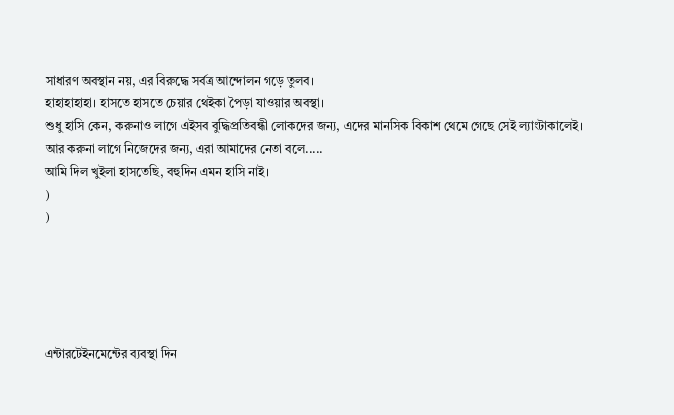সাধারণ অবস্থান নয়, এর বিরুদ্ধে সর্বত্র আন্দোলন গড়ে তুলব।
হাহাহাহাহা। হাসতে হাসতে চেয়ার থেইকা পৈড়া যাওয়ার অবস্থা।
শুধু হাসি কেন, করুনাও লাগে এইসব বুদ্ধিপ্রতিবন্ধী লোকদের জন্য, এদের মানসিক বিকাশ থেমে গেছে সেই ল্যাংটাকালেই।
আর করুনা লাগে নিজেদের জন্য, এরা আমাদের নেতা বলে.....
আমি দিল খুইলা হাসতেছি, বহুদিন এমন হাসি নাই।
)
)





এন্টারটেইনমেন্টের ব্যবস্থা দিন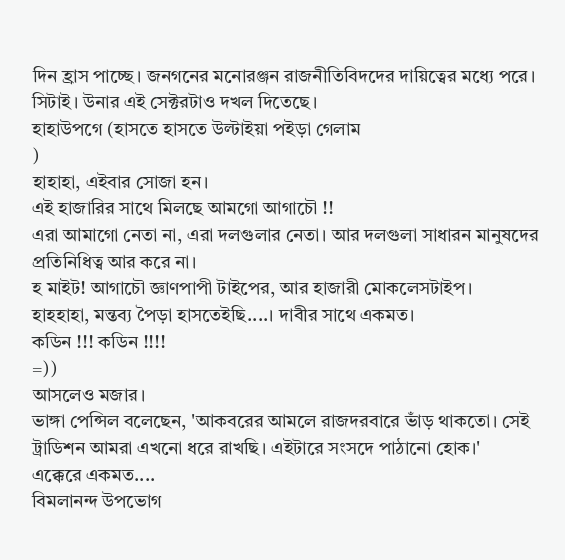দিন হ্রাস পাচ্ছে। জনগনের মনোরঞ্জন রাজনীতিবিদদের দায়িত্বের মধ্যে পরে।
সিটাই। উনার এই সেক্টরটাও দখল দিতেছে।
হাহাউপগে (হাসতে হাসতে উল্টাইয়া পইড়া গেলাম
)
হাহাহা, এইবার সোজা হন।
এই হাজারির সাথে মিলছে আমগো আগাচৌ !!
এরা আমাগো নেতা না, এরা দলগুলার নেতা। আর দলগুলা সাধারন মানুষদের প্রতিনিধিত্ব আর করে না।
হ মাইট! আগাচৌ জ্ঞাণপাপী টাইপের, আর হাজারী মোকলেসটাইপ।
হাহহাহা, মন্তব্য পৈড়া হাসতেইছি....। দাবীর সাথে একমত।
কডিন !!! কডিন !!!!
=))
আসলেও মজার।
ভাঙ্গা পেন্সিল বলেছেন, 'আকবরের আমলে রাজদরবারে ভাঁড় থাকতো। সেই ট্রাডিশন আমরা এখনো ধরে রাখছি। এইটারে সংসদে পাঠানো হোক।'
এক্কেরে একমত....
বিমলানন্দ উপভোগ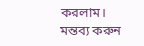করলাম।
মন্তব্য করুন